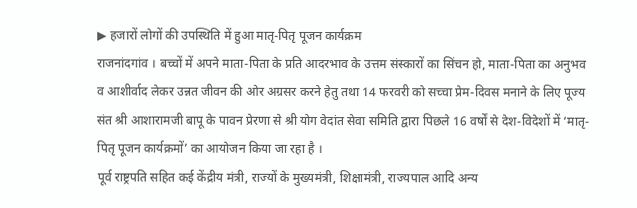▶ हजारों लोगों की उपस्थिति में हुआ मातृ-पितृ पूजन कार्यक्रम
राजनांदगांव । बच्चों में अपने माता-पिता के प्रति आदरभाव के उत्तम संस्कारों का सिंचन हो, माता-पिता का अनुभव व आशीर्वाद लेकर उन्नत जीवन की ओर अग्रसर करने हेतु तथा 14 फरवरी को सच्चा प्रेम-दिवस मनाने के लिए पूज्य संत श्री आशारामजी बापू के पावन प्रेरणा से श्री योग वेदांत सेवा समिति द्वारा पिछले 16 वर्षों से देश-विदेशों में ‘मातृ-पितृ पूजन कार्यक्रमों’ का आयोजन किया जा रहा है ।
पूर्व राष्ट्रपति सहित कई केंद्रीय मंत्री, राज्यों के मुख्यमंत्री, शिक्षामंत्री, राज्यपाल आदि अन्य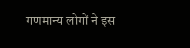गणमान्य लोगों ने इस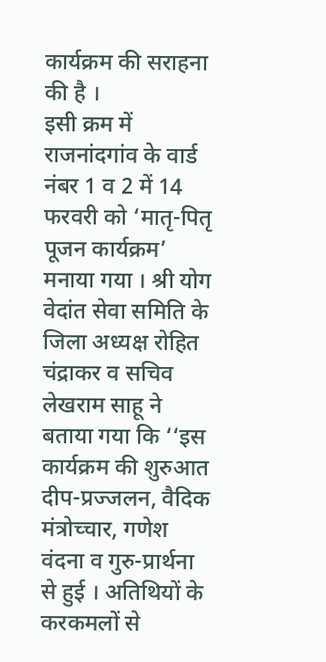कार्यक्रम की सराहना की है ।
इसी क्रम में राजनांदगांव के वार्ड नंबर 1 व 2 में 14 फरवरी को ‘मातृ-पितृ पूजन कार्यक्रम’ मनाया गया । श्री योग वेदांत सेवा समिति के जिला अध्यक्ष रोहित चंद्राकर व सचिव लेखराम साहू ने बताया गया कि ‘‘इस कार्यक्रम की शुरुआत दीप-प्रज्जलन, वैदिक मंत्रोच्चार, गणेश वंदना व गुरु-प्रार्थना से हुई । अतिथियों के करकमलों से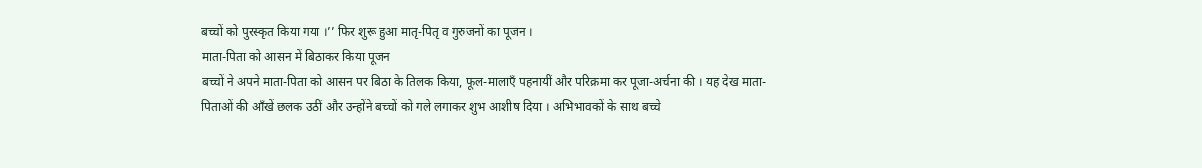बच्चों को पुरस्कृत किया गया ।’’ फिर शुरू हुआ मातृ-पितृ व गुरुजनों का पूजन ।
माता-पिता को आसन में बिठाकर किया पूजन
बच्चों ने अपने माता-पिता को आसन पर बिठा के तिलक किया, फूल-मालाएँ पहनायीं और परिक्रमा कर पूजा-अर्चना की । यह देख माता-पिताओं की आँखें छलक उठीं और उन्होंने बच्चों को गले लगाकर शुभ आशीष दिया । अभिभावकों के साथ बच्चे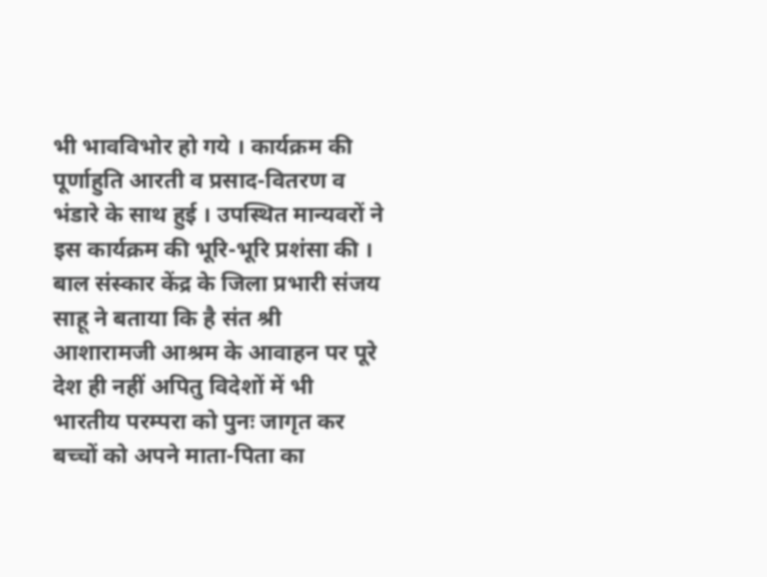भी भावविभोर हो गये । कार्यक्रम की पूर्णाहुति आरती व प्रसाद-वितरण व भंडारे के साथ हुई । उपस्थित मान्यवरों ने इस कार्यक्रम की भूरि-भूरि प्रशंसा की ।
बाल संस्कार केंद्र के जिला प्रभारी संजय साहू ने बताया कि है संत श्री आशारामजी आश्रम के आवाहन पर पूरे देश ही नहीं अपितु विदेशों में भी भारतीय परम्परा को पुनः जागृत कर बच्चों को अपने माता-पिता का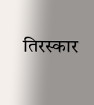तिरस्कार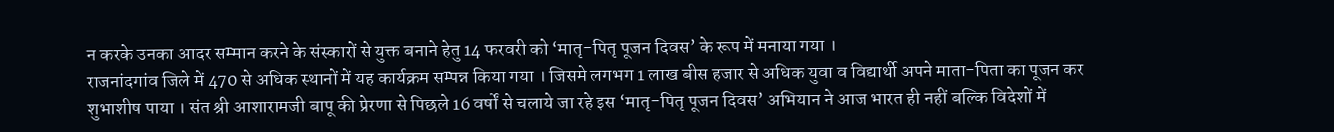न करके उनका आदर सम्मान करने के संस्कारों से युक्त बनाने हेतु 14 फरवरी को ‘मातृ-पितृ पूजन दिवस’ के रूप में मनाया गया ।
राजनांदगांव जिले में 470 से अधिक स्थानों में यह कार्यक्रम सम्पन्न किया गया । जिसमे लगभग 1 लाख बीस हजार से अधिक युवा व विद्यार्थी अपने माता-पिता का पूजन कर शुभाशीष पाया । संत श्री आशारामजी बापू की प्रेरणा से पिछले 16 वर्षों से चलाये जा रहे इस ‘मातृ-पितृ पूजन दिवस’ अभियान ने आज भारत ही नहीं बल्कि विदेशों में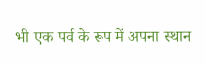भी एक पर्व के रूप में अपना स्थान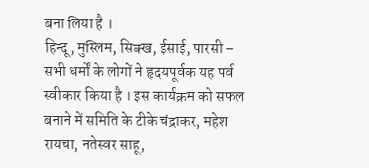बना लिया है ।
हिन्दू, मुस्लिम, सिक्ख, ईसाई, पारसी – सभी धर्मों के लोगों ने हृदयपूर्वक यह पर्व स्वीकार किया है । इस कार्यक्रम को सफल बनाने में समिति के टीके चंद्राकर, महेश रायचा, नतेस्वर साहू,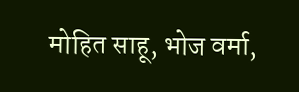मोहित साहू, भोज वर्मा,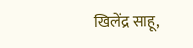खिलेंद्र साहू,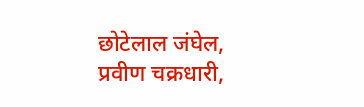छोटेलाल जंघेल, प्रवीण चक्रधारी,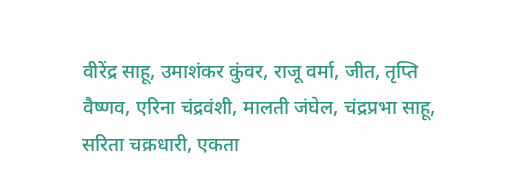वीरेंद्र साहू, उमाशंकर कुंवर, राजू वर्मा, जीत, तृप्ति वैष्णव, एरिना चंद्रवंशी, मालती जंघेल, चंद्रप्रभा साहू, सरिता चक्रधारी, एकता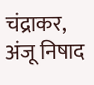चंद्राकर, अंजू निषाद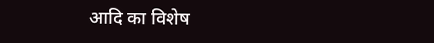आदि का विशेष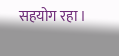सहयोग रहा ।